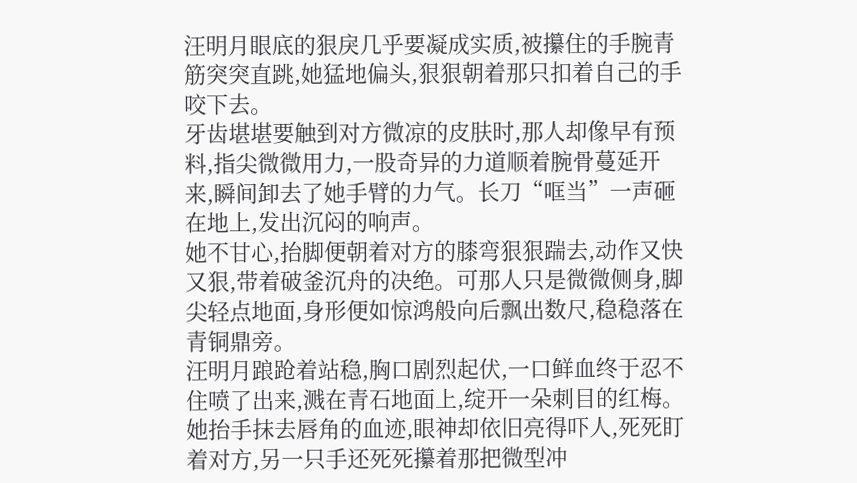汪明月眼底的狠戾几乎要凝成实质,被攥住的手腕青筋突突直跳,她猛地偏头,狠狠朝着那只扣着自己的手咬下去。
牙齿堪堪要触到对方微凉的皮肤时,那人却像早有预料,指尖微微用力,一股奇异的力道顺着腕骨蔓延开来,瞬间卸去了她手臂的力气。长刀“哐当”一声砸在地上,发出沉闷的响声。
她不甘心,抬脚便朝着对方的膝弯狠狠踹去,动作又快又狠,带着破釜沉舟的决绝。可那人只是微微侧身,脚尖轻点地面,身形便如惊鸿般向后飘出数尺,稳稳落在青铜鼎旁。
汪明月踉跄着站稳,胸口剧烈起伏,一口鲜血终于忍不住喷了出来,溅在青石地面上,绽开一朵刺目的红梅。
她抬手抹去唇角的血迹,眼神却依旧亮得吓人,死死盯着对方,另一只手还死死攥着那把微型冲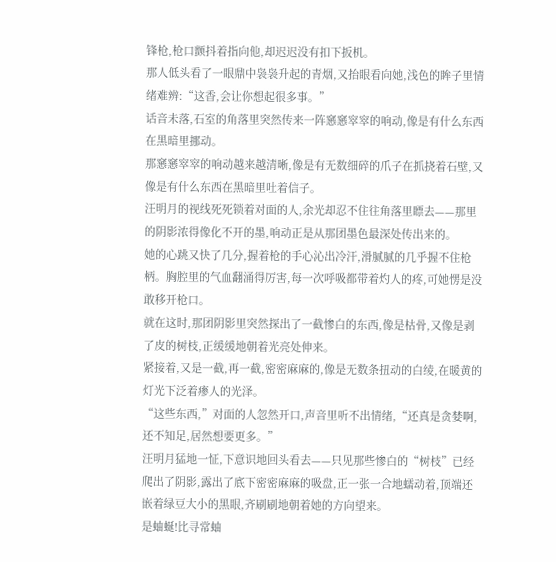锋枪,枪口颤抖着指向他,却迟迟没有扣下扳机。
那人低头看了一眼鼎中袅袅升起的青烟,又抬眼看向她,浅色的眸子里情绪难辨:“这香,会让你想起很多事。”
话音未落,石室的角落里突然传来一阵窸窸窣窣的响动,像是有什么东西在黑暗里挪动。
那窸窸窣窣的响动越来越清晰,像是有无数细碎的爪子在抓挠着石壁,又像是有什么东西在黑暗里吐着信子。
汪明月的视线死死锁着对面的人,余光却忍不住往角落里瞟去——那里的阴影浓得像化不开的墨,响动正是从那团墨色最深处传出来的。
她的心跳又快了几分,握着枪的手心沁出冷汗,滑腻腻的几乎握不住枪柄。胸腔里的气血翻涌得厉害,每一次呼吸都带着灼人的疼,可她愣是没敢移开枪口。
就在这时,那团阴影里突然探出了一截惨白的东西,像是枯骨,又像是剥了皮的树枝,正缓缓地朝着光亮处伸来。
紧接着,又是一截,再一截,密密麻麻的,像是无数条扭动的白绫,在暖黄的灯光下泛着瘆人的光泽。
“这些东西,”对面的人忽然开口,声音里听不出情绪,“还真是贪婪啊,还不知足,居然想要更多。”
汪明月猛地一怔,下意识地回头看去——只见那些惨白的“树枝”已经爬出了阴影,露出了底下密密麻麻的吸盘,正一张一合地蠕动着,顶端还嵌着绿豆大小的黑眼,齐刷刷地朝着她的方向望来。
是蚰蜒!比寻常蚰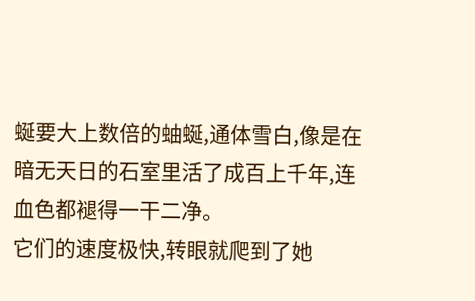蜒要大上数倍的蚰蜒,通体雪白,像是在暗无天日的石室里活了成百上千年,连血色都褪得一干二净。
它们的速度极快,转眼就爬到了她